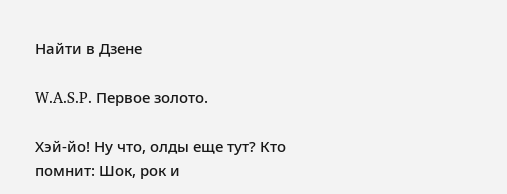Найти в Дзене

W.A.S.P. Первое золото.

Хэй-йо! Ну что, олды еще тут? Кто помнит: Шок, рок и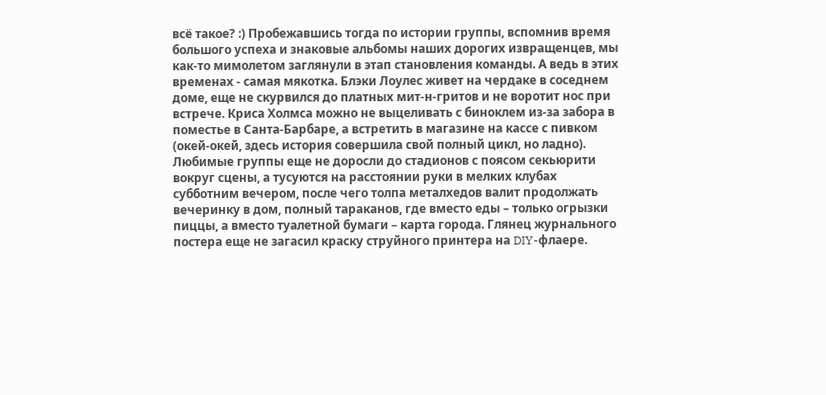всё такое? :) Пробежавшись тогда по истории группы, вспомнив время большого успеха и знаковые альбомы наших дорогих извращенцев, мы как-то мимолетом заглянули в этап становления команды. А ведь в этих временах - самая мякотка. Блэки Лоулес живет на чердаке в соседнем доме, еще не скурвился до платных мит-н-гритов и не воротит нос при встрече. Криса Холмса можно не выцеливать с биноклем из-за забора в поместье в Санта-Барбаре, а встретить в магазине на кассе с пивком (окей-окей, здесь история совершила свой полный цикл, но ладно). Любимые группы еще не доросли до стадионов с поясом секьюрити вокруг сцены, а тусуются на расстоянии руки в мелких клубах субботним вечером, после чего толпа металхедов валит продолжать вечеринку в дом, полный тараканов, где вместо еды – только огрызки пиццы, а вместо туалетной бумаги – карта города. Глянец журнального постера еще не загасил краску струйного принтера на DIY-флаере.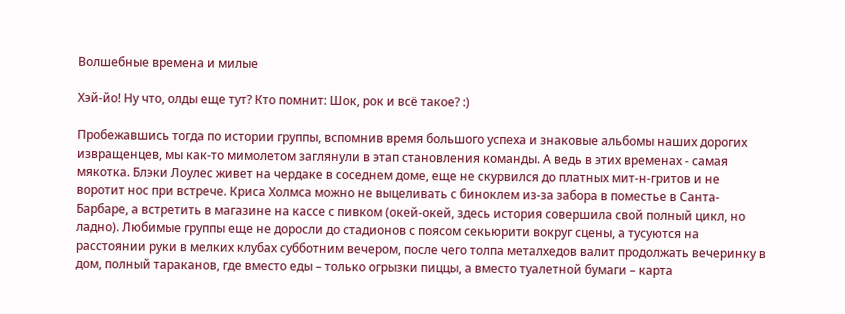Волшебные времена и милые

Хэй-йо! Ну что, олды еще тут? Кто помнит: Шок, рок и всё такое? :)

Пробежавшись тогда по истории группы, вспомнив время большого успеха и знаковые альбомы наших дорогих извращенцев, мы как-то мимолетом заглянули в этап становления команды. А ведь в этих временах - самая мякотка. Блэки Лоулес живет на чердаке в соседнем доме, еще не скурвился до платных мит-н-гритов и не воротит нос при встрече. Криса Холмса можно не выцеливать с биноклем из-за забора в поместье в Санта-Барбаре, а встретить в магазине на кассе с пивком (окей-окей, здесь история совершила свой полный цикл, но ладно). Любимые группы еще не доросли до стадионов с поясом секьюрити вокруг сцены, а тусуются на расстоянии руки в мелких клубах субботним вечером, после чего толпа металхедов валит продолжать вечеринку в дом, полный тараканов, где вместо еды – только огрызки пиццы, а вместо туалетной бумаги – карта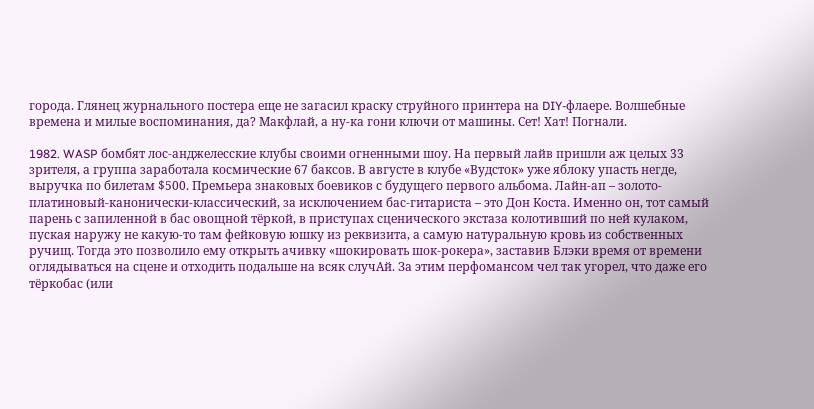города. Глянец журнального постера еще не загасил краску струйного принтера на DIY-флаере. Волшебные времена и милые воспоминания, да? Макфлай, а ну-ка гони ключи от машины. Сет! Хат! Погнали.

1982. WASP бомбят лос-анджелесские клубы своими огненными шоу. На первый лайв пришли аж целых 33 зрителя, а группа заработала космические 67 баксов. В августе в клубе «Вудсток» уже яблоку упасть негде, выручка по билетам $500. Премьера знаковых боевиков с будущего первого альбома. Лайн-ап – золото-платиновый-канонически-классический, за исключением бас-гитариста – это Дон Коста. Именно он, тот самый парень с запиленной в бас овощной тёркой, в приступах сценического экстаза колотивший по ней кулаком, пуская наружу не какую-то там фейковую юшку из реквизита, а самую натуральную кровь из собственных ручищ. Тогда это позволило ему открыть ачивку «шокировать шок-рокера», заставив Блэки время от времени оглядываться на сцене и отходить подальше на всяк случАй. За этим перфомансом чел так угорел, что даже его тёркобас (или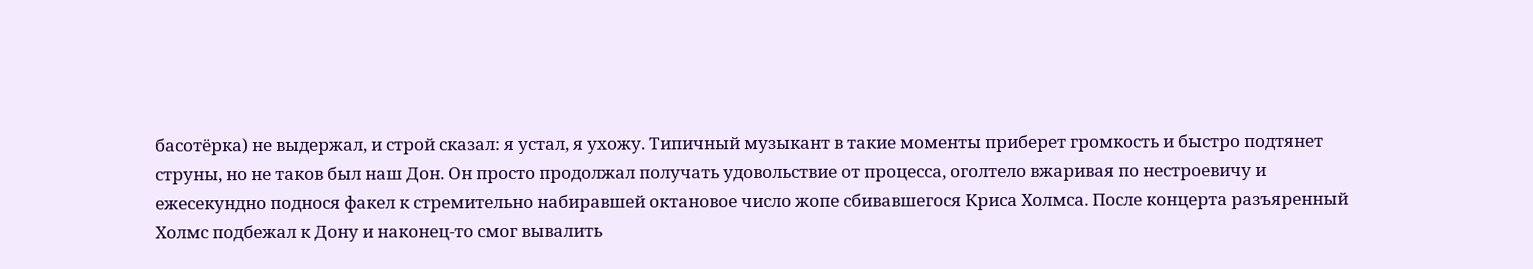басотёрка) не выдержал, и строй сказал: я устал, я ухожу. Типичный музыкант в такие моменты приберет громкость и быстро подтянет струны, но не таков был наш Дон. Он просто продолжал получать удовольствие от процесса, оголтело вжаривая по нестроевичу и ежесекундно поднося факел к стремительно набиравшей октановое число жопе сбивавшегося Криса Холмса. После концерта разъяренный Холмс подбежал к Дону и наконец-то смог вывалить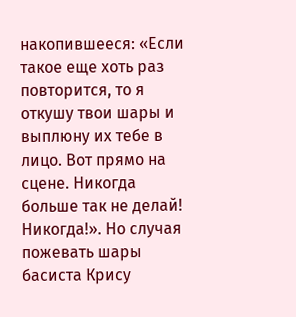накопившееся: «Если такое еще хоть раз повторится, то я откушу твои шары и выплюну их тебе в лицо. Вот прямо на сцене. Никогда больше так не делай! Никогда!». Но случая пожевать шары басиста Крису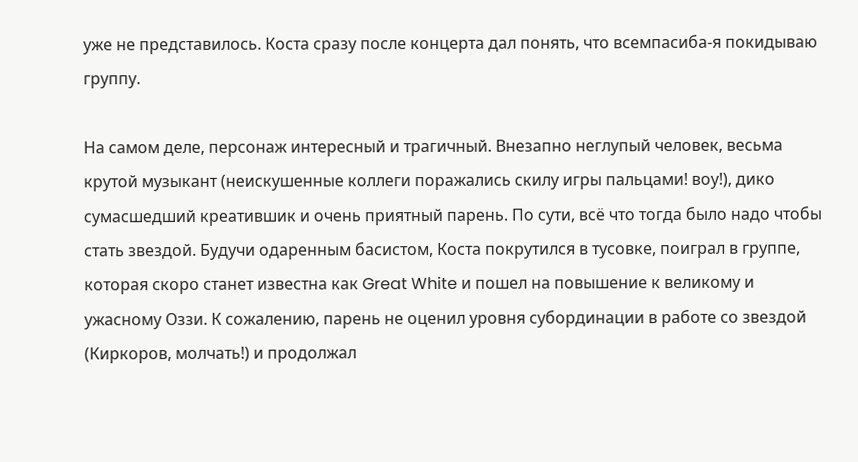уже не представилось. Коста сразу после концерта дал понять, что всемпасиба-я покидываю группу.

На самом деле, персонаж интересный и трагичный. Внезапно неглупый человек, весьма крутой музыкант (неискушенные коллеги поражались скилу игры пальцами! воу!), дико сумасшедший креатившик и очень приятный парень. По сути, всё что тогда было надо чтобы стать звездой. Будучи одаренным басистом, Коста покрутился в тусовке, поиграл в группе, которая скоро станет известна как Great White и пошел на повышение к великому и ужасному Оззи. К сожалению, парень не оценил уровня субординации в работе со звездой (Киркоров, молчать!) и продолжал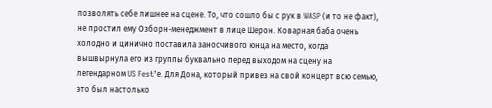позволять себе лишнее на сцене. То, что сошло бы с рук в WASP (и то не факт), не простил ему Озборн-менеджмент в лице Шерон. Коварная баба очень холодно и цинично поставила заносчивого юнца на место, когда вышвырнула его из группы буквально перед выходом на сцену на легендарном US Fest’е. Для Дона, который привез на свой концерт всю семью, это был настолько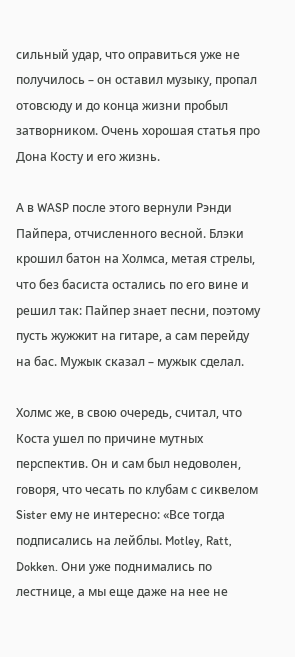сильный удар, что оправиться уже не получилось – он оставил музыку, пропал отовсюду и до конца жизни пробыл затворником. Очень хорошая статья про Дона Косту и его жизнь.

А в WASP после этого вернули Рэнди Пайпера, отчисленного весной. Блэки крошил батон на Холмса, метая стрелы, что без басиста остались по его вине и решил так: Пайпер знает песни, поэтому пусть жужжит на гитаре, а сам перейду на бас. Мужык сказал – мужык сделал.

Холмс же, в свою очередь, считал, что Коста ушел по причине мутных перспектив. Он и сам был недоволен, говоря, что чесать по клубам с сиквелом Sister ему не интересно: «Все тогда подписались на лейблы. Motley, Ratt, Dokken. Они уже поднимались по лестнице, а мы еще даже на нее не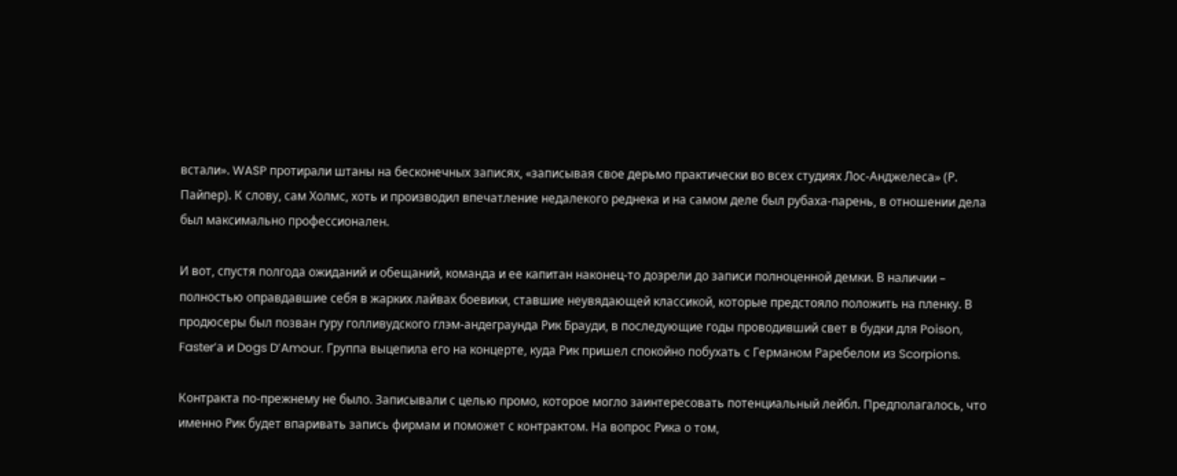встали». WASP протирали штаны на бесконечных записях, «записывая свое дерьмо практически во всех студиях Лос-Анджелеса» (Р. Пайпер). К слову, сам Холмс, хоть и производил впечатление недалекого реднека и на самом деле был рубаха-парень, в отношении дела был максимально профессионален.

И вот, спустя полгода ожиданий и обещаний, команда и ее капитан наконец-то дозрели до записи полноценной демки. В наличии – полностью оправдавшие себя в жарких лайвах боевики, ставшие неувядающей классикой, которые предстояло положить на пленку. В продюсеры был позван гуру голливудского глэм-андеграунда Рик Брауди, в последующие годы проводивший свет в будки для Poison, Faster’а и Dogs D’Amour. Группа выцепила его на концерте, куда Рик пришел спокойно побухать с Германом Раребелом из Scorpions.

Контракта по-прежнему не было. Записывали с целью промо, которое могло заинтересовать потенциальный лейбл. Предполагалось, что именно Рик будет впаривать запись фирмам и поможет с контрактом. На вопрос Рика о том,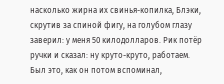насколько жирна их свинья-копилка, Блэки, скрутив за спиной фигу, на голубом глазу заверил: у меня 50 килодолларов. Рик потёр ручки и сказал: ну круто-круто, работаем. Был это, как он потом вспоминал,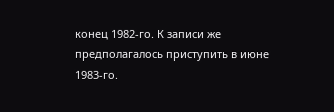конец 1982-го. К записи же предполагалось приступить в июне 1983-го.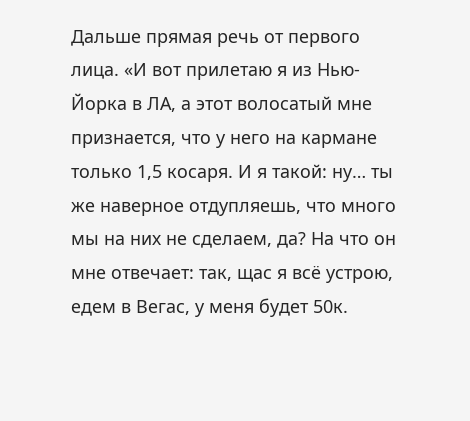Дальше прямая речь от первого лица. «И вот прилетаю я из Нью-Йорка в ЛА, а этот волосатый мне признается, что у него на кармане только 1,5 косаря. И я такой: ну… ты же наверное отдупляешь, что много мы на них не сделаем, да? На что он мне отвечает: так, щас я всё устрою, едем в Вегас, у меня будет 50к.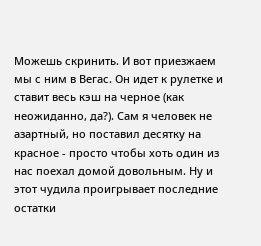Можешь скринить. И вот приезжаем мы с ним в Вегас. Он идет к рулетке и ставит весь кэш на черное (как неожиданно, да?). Сам я человек не азартный, но поставил десятку на красное - просто чтобы хоть один из нас поехал домой довольным. Ну и этот чудила проигрывает последние остатки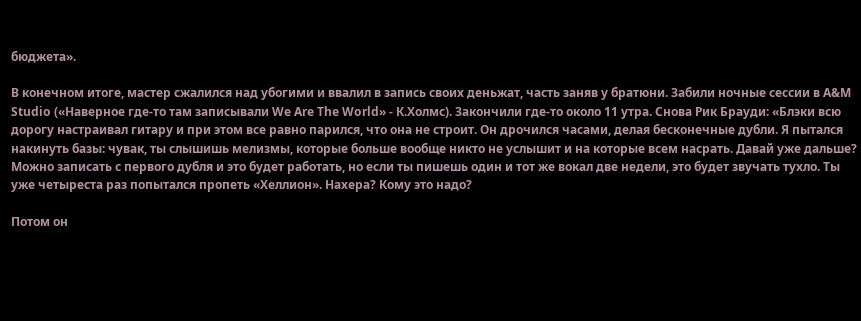бюджета».

В конечном итоге, мастер сжалился над убогими и ввалил в запись своих деньжат, часть заняв у братюни. Забили ночные сессии в A&M Studio («Наверное где-то там записывали We Are The World» - К.Холмс). Закончили где-то около 11 утра. Снова Рик Брауди: «Блэки всю дорогу настраивал гитару и при этом все равно парился, что она не строит. Он дрочился часами, делая бесконечные дубли. Я пытался накинуть базы: чувак, ты слышишь мелизмы, которые больше вообще никто не услышит и на которые всем насрать. Давай уже дальше? Можно записать с первого дубля и это будет работать, но если ты пишешь один и тот же вокал две недели, это будет звучать тухло. Ты уже четыреста раз попытался пропеть «Хеллион». Нахера? Кому это надо?

Потом он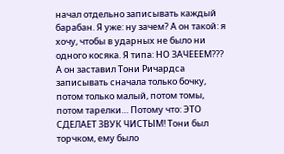начал отдельно записывать каждый барабан. Я уже: ну зачем? А он такой: я хочу, чтобы в ударных не было ни одного косяка. Я типа: НО ЗАЧЕЕЕМ??? А он заставил Тони Ричардса записывать сначала только бочку, потом только малый, потом томы, потом тарелки… Потому что: ЭТО СДЕЛАЕТ ЗВУК ЧИСТЫМ! Тони был торчком, ему было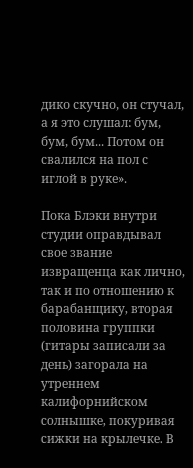дико скучно, он стучал, а я это слушал: бум, бум, бум... Потом он свалился на пол с иглой в руке».

Пока Блэки внутри студии оправдывал свое звание извращенца как лично, так и по отношению к барабанщику, вторая половина группки (гитары записали за день) загорала на утреннем калифорнийском солнышке, покуривая сижки на крылечке. В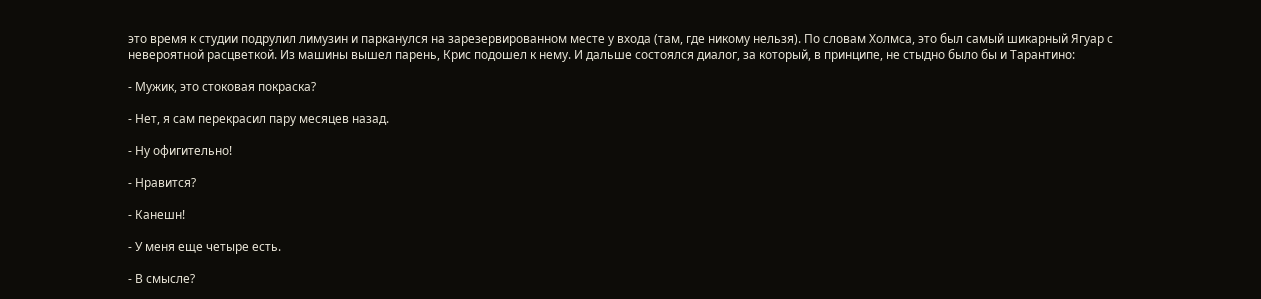это время к студии подрулил лимузин и парканулся на зарезервированном месте у входа (там, где никому нельзя). По словам Холмса, это был самый шикарный Ягуар с невероятной расцветкой. Из машины вышел парень, Крис подошел к нему. И дальше состоялся диалог, за который, в принципе, не стыдно было бы и Тарантино:

- Мужик, это стоковая покраска?

- Нет, я сам перекрасил пару месяцев назад.

- Ну офигительно!

- Нравится?

- Канешн!

- У меня еще четыре есть.

- В смысле?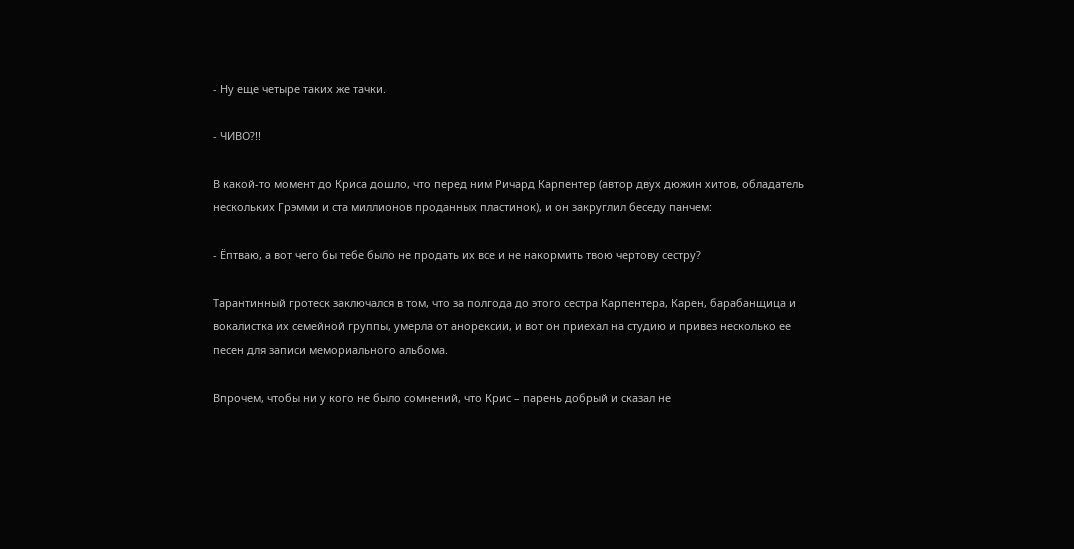- Ну еще четыре таких же тачки.

- ЧИВО?!!

В какой-то момент до Криса дошло, что перед ним Ричард Карпентер (автор двух дюжин хитов, обладатель нескольких Грэмми и ста миллионов проданных пластинок), и он закруглил беседу панчем:

- Ёптваю, а вот чего бы тебе было не продать их все и не накормить твою чертову сестру?

Тарантинный гротеск заключался в том, что за полгода до этого сестра Карпентера, Карен, барабанщица и вокалистка их семейной группы, умерла от анорексии, и вот он приехал на студию и привез несколько ее песен для записи мемориального альбома.

Впрочем, чтобы ни у кого не было сомнений, что Крис – парень добрый и сказал не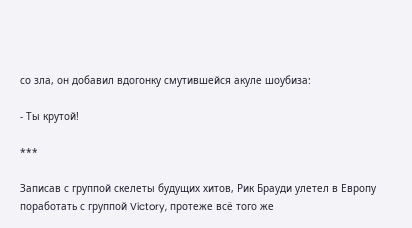со зла, он добавил вдогонку смутившейся акуле шоубиза:

- Ты крутой!

***

Записав с группой скелеты будущих хитов, Рик Брауди улетел в Европу поработать с группой Victory, протеже всё того же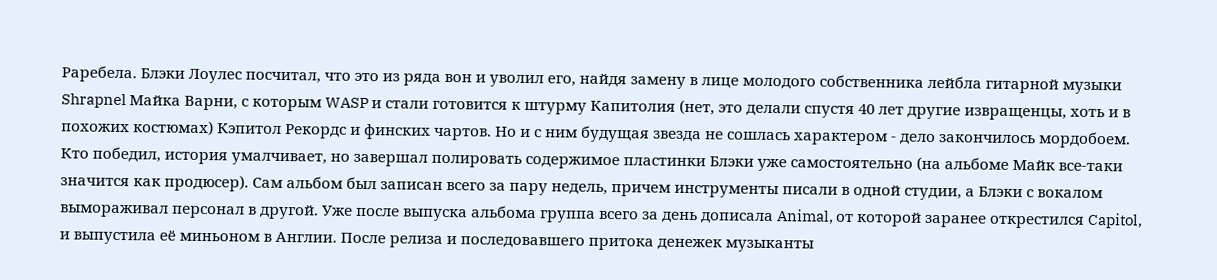Раребела. Блэки Лоулес посчитал, что это из ряда вон и уволил его, найдя замену в лице молодого собственника лейбла гитарной музыки Shrapnel Майка Варни, с которым WASP и стали готовится к штурму Капитолия (нет, это делали спустя 40 лет другие извращенцы, хоть и в похожих костюмах) Кэпитол Рекордс и финских чартов. Но и с ним будущая звезда не сошлась характером - дело закончилось мордобоем. Кто победил, история умалчивает, но завершал полировать содержимое пластинки Блэки уже самостоятельно (на альбоме Майк все-таки значится как продюсер). Сам альбом был записан всего за пару недель, причем инструменты писали в одной студии, а Блэки с вокалом вымораживал персонал в другой. Уже после выпуска альбома группа всего за день дописала Animal, от которой заранее открестился Capitol, и выпустила её миньоном в Англии. После релиза и последовавшего притока денежек музыканты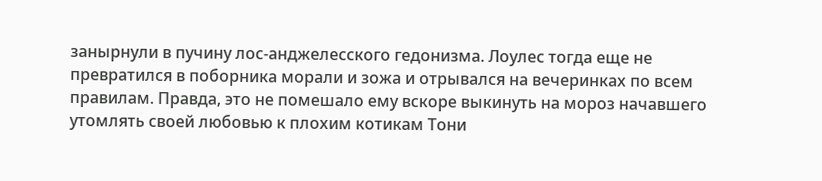занырнули в пучину лос-анджелесского гедонизма. Лоулес тогда еще не превратился в поборника морали и зожа и отрывался на вечеринках по всем правилам. Правда, это не помешало ему вскоре выкинуть на мороз начавшего утомлять своей любовью к плохим котикам Тони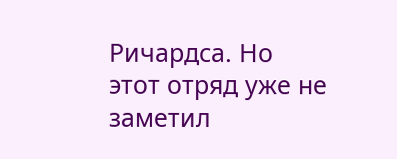Ричардса. Но этот отряд уже не заметил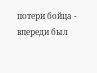потери бойца - впереди был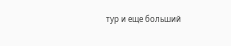тур и еще больший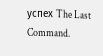успех The Last Command.